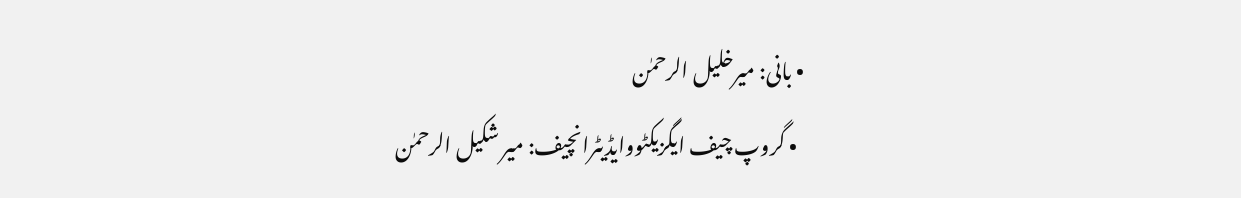• بانی: میرخلیل الرحمٰن
  • گروپ چیف ایگزیکٹووایڈیٹرانچیف: میر شکیل الرحمٰن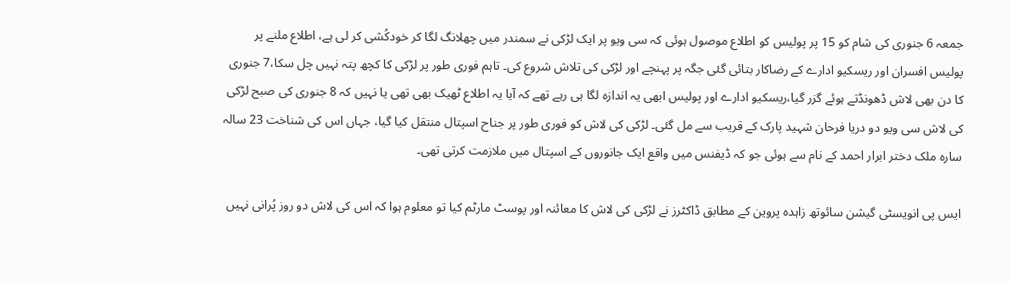جمعہ 6 جنوری کی شام کو 15 پر پولیس کو اطلاع موصول ہوئی کہ سی ویو پر ایک لڑکی نے سمندر میں چھلانگ لگا کر خودکُشی کر لی ہے، اطلاع ملنے پر پولیس افسران اور ریسکیو ادارے کے رضاکار بتائی گئی جگہ پر پہنچے اور لڑکی کی تلاش شروع کی۔ تاہم فوری طور پر لڑکی کا کچھ پتہ نہیں چل سکا،7 جنوری کا دن بھی لاش ڈھونڈتے ہوئے گزر گیا،ریسکیو ادارے اور پولیس ابھی یہ اندازہ لگا ہی رہے تھے کہ آیا یہ اطلاع ٹھیک بھی تھی یا نہیں کہ 8 جنوری کی صبح لڑکی کی لاش سی ویو دو دریا فرحان شہید پارک کے قریب سے مل گئی۔ لڑکی کی لاش کو فوری طور پر جناح اسپتال منتقل کیا گیا، جہاں اس کی شناخت 23 سالہ سارہ ملک دختر ابرار احمد کے نام سے ہوئی جو کہ ڈیفنس میں واقع ایک جانوروں کے اسپتال میں ملازمت کرتی تھی۔

ایس پی انویسٹی گیشن سائوتھ زاہدہ پروین کے مطابق ڈاکٹرز نے لڑکی کی لاش کا معائنہ اور پوسٹ مارٹم کیا تو معلوم ہوا کہ اس کی لاش دو روز پُرانی نہیں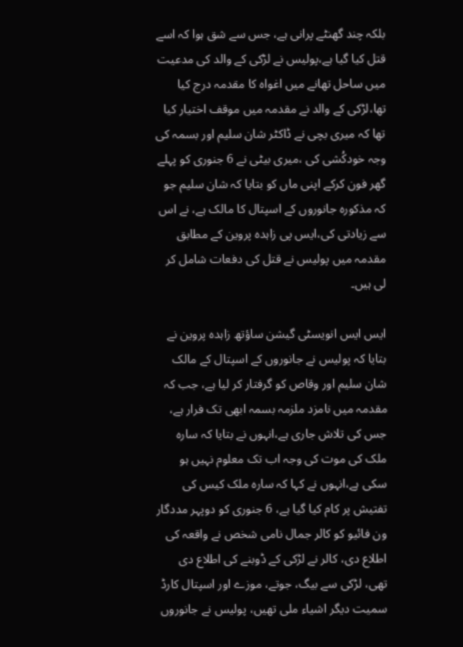بلکہ چند گھنٹے پرانی ہے، جس سے شق ہوا کہ اسے قتل کیا گیا ہے،پولیس نے لڑکی کے والد کی مدعیت میں ساحل تھانے میں اغواہ کا مقدمہ درج کیا تھا،لڑکی کے والد نے مقدمہ میں موقف اختیار کیا تھا کہ میری بچی نے ڈاکٹر شان سلیم اور بسمہ کی وجہ خودکُشی کی ،میری بیٹی نے 6 جنوری کو پہلے گھر فون کرکے اپنی ماں کو بتایا کہ شان سلیم جو کہ مذکورہ جانوروں کے اسپتال کا مالک ہے، نے اس سے زیادتی کی،ایس پی زاہدہ پروین کے مطابق مقدمہ میں پولیس نے قتل کی دفعات شامل کر لی ہیں۔

ایس ایس انویسٹی گیشن ساؤتھ زاہدہ پروین نے بتایا کہ پولیس نے جانوروں کے اسپتال کے مالک شان سلیم اور وقاص کو گرفتار کر لیا ہے، جب کہ مقدمہ میں نامزد ملزمہ بسمہ ابھی تک فرار ہے، جس کی تلاش جاری ہے،انہوں نے بتایا کہ سارہ ملک کی موت کی وجہ اب تک معلوم نہیں ہو سکی ہے،انہوں نے کہا کہ سارہ ملک کیس کی تفتیش پر کام کیا گیا ہے، 6 جنوری کو دوپہر مددگار ون فائیو کو کالر جمال نامی شخص نے واقعہ کی اطلاع دی، کالر نے لڑکی کے ڈوبنے کی اطلاع دی تھی، لڑکی سے بیگ، جوتے، موزے اور اسپتال کارڈ سمیت دیگر اشیاء ملی تھیں، پولیس نے جانوروں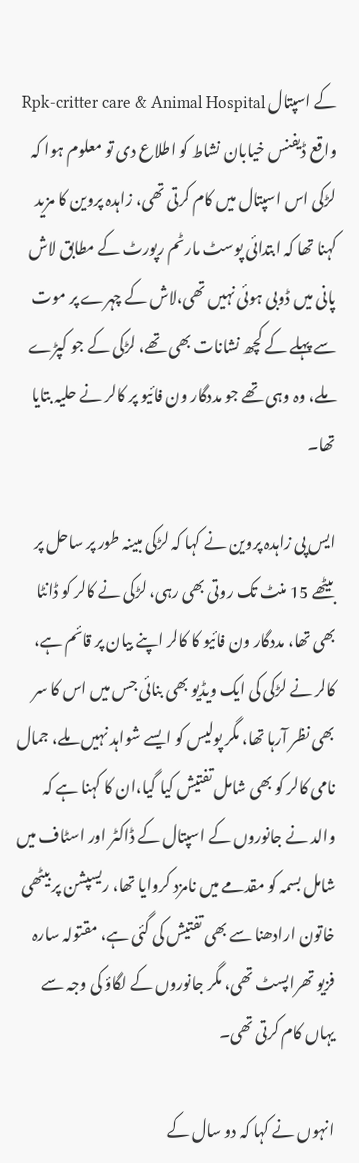کے اسپتال Rpk-critter care & Animal Hospital واقع ڈیفنس خیابان نشاط کو اطلاع دی تو معلوم ہوا کہ لڑکی اس اسپتال میں کام کرتی تھی، زاہدہ پروین کا مزید کہنا تھا کہ ابتدائی پوسٹ مارٹم رپورٹ کے مطابق لاش پانی میں ڈوبی ہوئی نہیں تھی،لاش کے چہرے پر موت سے پہلے کے کچھ نشانات بھی تھے، لڑکی کے جو کپڑے ملے، وہ وہی تھے جو مددگار ون فائیو پر کالر نے حلیہ بتایا تھا۔

ایس پی زاہدہ پروین نے کہا کہ لڑکی مبینہ طور پر ساحل پر بیٹھے 15 منٹ تک روتی بھی رہی، لڑکی نے کالر کو ڈانٹا بھی تھا، مددگار ون فائیو کا کالر اپنے بیان پر قائم ہے، کالر نے لڑکی کی ایک ویڈیو بھی بنائی جس میں اس کا سر بھی نظر آرہا تھا، مگر پولیس کو ایسے شواہد نہیں ملے، جمال نامی کالر کو بھی شامل تفتیش کیا گیا،ان کا کہنا ہے کہ والد نے جانوروں کے اسپتال کے ڈاکٹر اور اسٹاف میں شامل بسمہ کو مقدمے میں نامزد کروایا تھا، ریسپشن پر بیٹھی خاتون ارادھنا سے بھی تفتیش کی گئی ہے، مقتولہ سارہ فزیو تھراپسٹ تھی، مگر جانوروں کے لگاؤ کی وجہ سے یہاں کام کرتی تھی۔

انہوں نے کہا کہ دو سال کے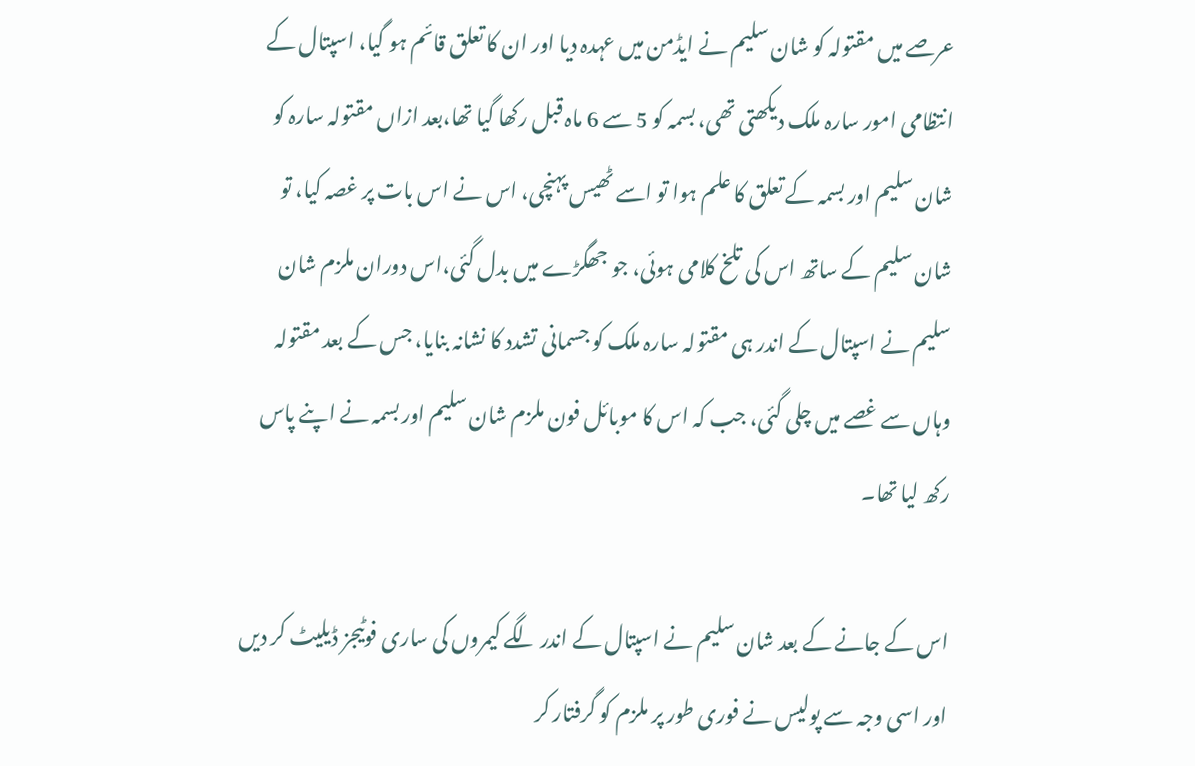عرصے میں مقتولہ کو شان سلیم نے ایڈمن میں عہدہ دیا اور ان کا تعلق قائم ہو گیا، اسپتال کے انتظامی امور سارہ ملک دیکھتی تھی، بسمہ کو 5 سے 6 ماہ قبل رکھا گیا تھا،بعد ازاں مقتولہ سارہ کو شان سلیم اور بسمہ کے تعلق کا علم ہوا تو اسے ٹھیس پہنچی، اس نے اس بات پر غصہ کیا، تو شان سلیم کے ساتھ اس کی تلخ کلامی ہوئی، جو جھگڑے میں بدل گئی،اس دوران ملزم شان سلیم نے اسپتال کے اندر ہی مقتولہ سارہ ملک کو جسمانی تشدد کا نشانہ بنایا، جس کے بعد مقتولہ وہاں سے غصے میں چلی گئی، جب کہ اس کا موبائل فون ملزم شان سلیم اور بسمہ نے اپنے پاس رکھ لیا تھا۔

اس کے جانے کے بعد شان سلیم نے اسپتال کے اندر لگے کیمروں کی ساری فوٹیجز ڈیلیٹ کر دیں اور اسی وجہ سے پولیس نے فوری طور پر ملزم کو گرفتار کر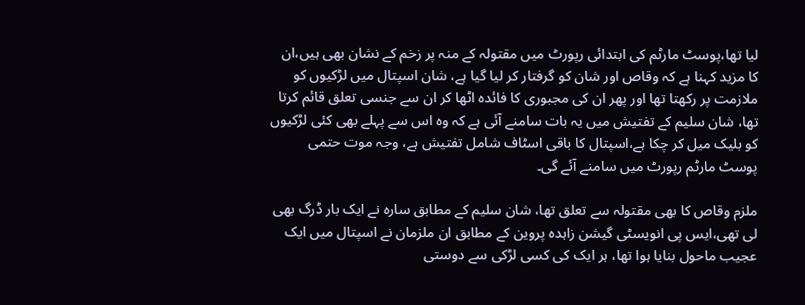لیا تھا،پوسٹ مارٹم کی ابتدائی رپورٹ میں مقتولہ کے منہ پر زخم کے نشان بھی ہیں،ان کا مزید کہنا ہے کہ وقاص اور شان کو گرفتار کر لیا گیا ہے، شان اسپتال میں لڑکیوں کو ملازمت پر رکھتا تھا اور پھر ان کی مجبوری کا فائدہ اٹھا کر ان سے جنسی تعلق قائم کرتا تھا، شان سلیم کے تفتیش میں یہ بات سامنے آئی ہے کہ وہ اس سے پہلے بھی کئی لڑکیوں کو بلیک میل کر چکا ہے،اسپتال کا باقی اسٹاف شامل تفتیش ہے، وجہ موت حتمی پوسٹ مارٹم رپورٹ میں سامنے آئے گی۔

ملزم وقاص کا بھی مقتولہ سے تعلق تھا، شان سلیم کے مطابق سارہ نے ایک بار ڈرگ بھی لی تھی،ایس پی انویسٹی گیشن زاہدہ پروین کے مطابق ان ملزمان نے اسپتال میں ایک عجیب ماحول بنایا ہوا تھا، ہر ایک کی کسی لڑکی سے دوستی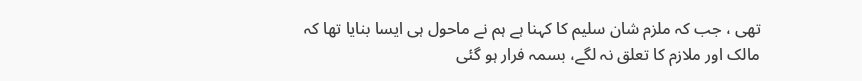تھی ، جب کہ ملزم شان سلیم کا کہنا ہے ہم نے ماحول ہی ایسا بنایا تھا کہ مالک اور ملازم کا تعلق نہ لگے، بسمہ فرار ہو گئی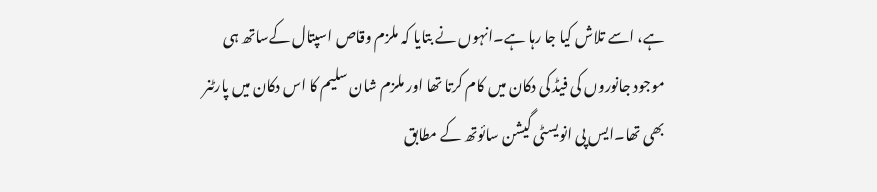ہے، اسے تلاش کیا جا رہا ہے۔انہوں نے بتایا کہ ملزم وقاص اسپتال کےساتھ ہی موجود جانوروں کی فیڈ کی دکان میں کام کرتا تھا اور ملزم شان سلیم کا اس دکان میں پارٹنر بھی تھا۔ایس پی انویسٹی گیشن سائوتھ کے مطابق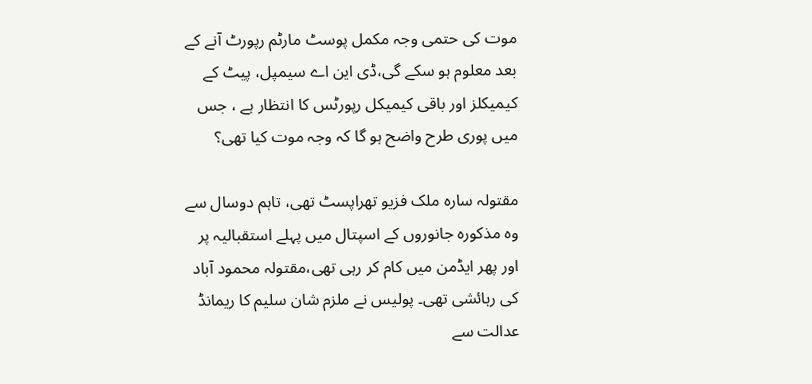موت کی حتمی وجہ مکمل پوسٹ مارٹم رپورٹ آنے کے بعد معلوم ہو سکے گی،ڈی این اے سیمپل، پیٹ کے کیمیکلز اور باقی کیمیکل رپورٹس کا انتظار ہے ، جس میں پوری طرح واضح ہو گا کہ وجہ موت کیا تھی؟

مقتولہ سارہ ملک فزیو تھراپسٹ تھی، تاہم دوسال سے وہ مذکورہ جانوروں کے اسپتال میں پہلے استقبالیہ پر اور پھر ایڈمن میں کام کر رہی تھی،مقتولہ محمود آباد کی رہائشی تھی۔ پولیس نے ملزم شان سلیم کا ریمانڈ عدالت سے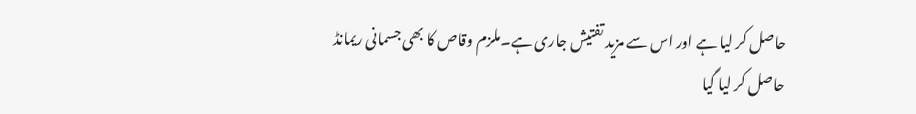حاصل کر لیا ہے اور اس سے مزید تفتیش جاری ہے۔ملزم وقاص کا بھی جسمانی ریمانڈ حاصل کر لیا گیا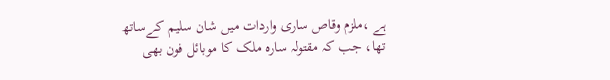ہے ،ملزم وقاص ساری واردات میں شان سلیم کےساتھ تھا، جب کہ مقتولہ سارہ ملک کا موبائل فون بھی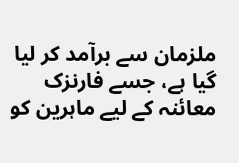ملزمان سے برآمد کر لیا گیا ہے، جسے فارنزک معائنہ کے لیے ماہرین کو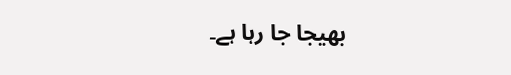بھیجا جا رہا ہے۔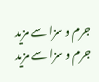جرم و سزا سے مزید
جرم و سزا سے مزید